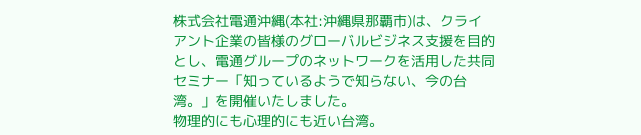株式会社電通沖縄(本社:沖縄県那覇市)は、クライアント企業の皆様のグローバルビジネス支援を目的とし、電通グループのネットワークを活用した共同セミナー「知っているようで知らない、今の台湾。」を開催いたしました。
物理的にも心理的にも近い台湾。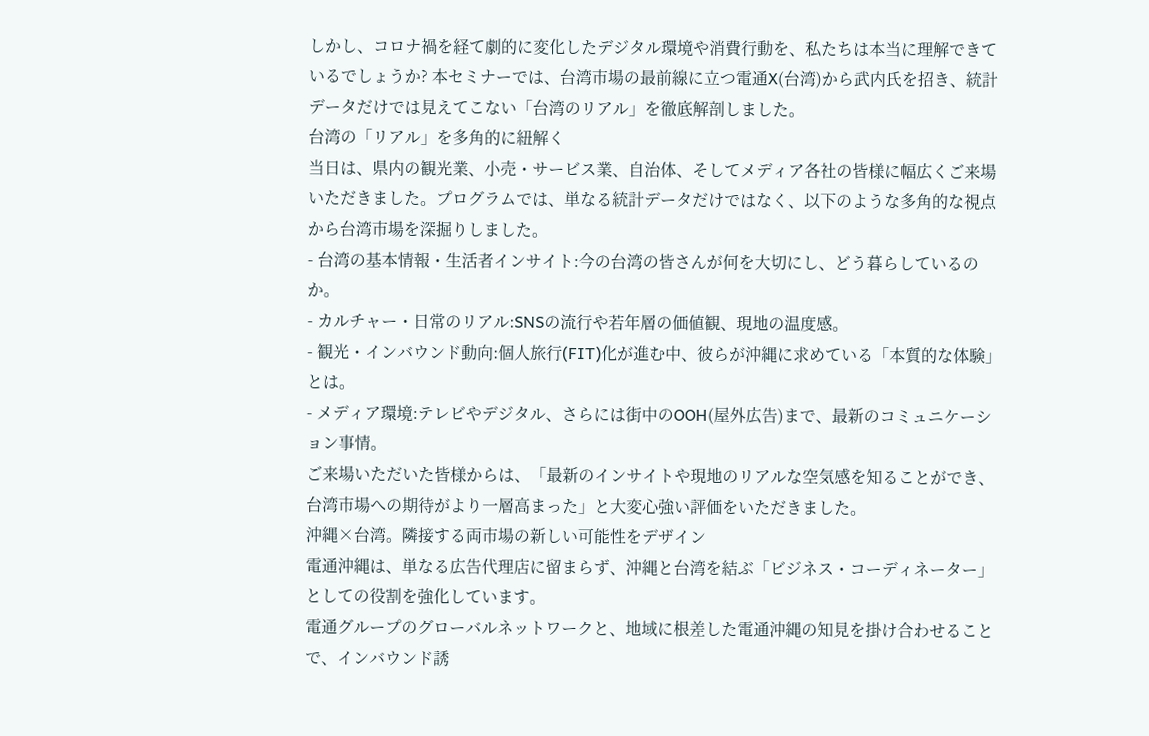しかし、コロナ禍を経て劇的に変化したデジタル環境や消費行動を、私たちは本当に理解できているでしょうか? 本セミナーでは、台湾市場の最前線に立つ電通X(台湾)から武内氏を招き、統計データだけでは見えてこない「台湾のリアル」を徹底解剖しました。
台湾の「リアル」を多角的に紐解く
当日は、県内の観光業、小売・サービス業、自治体、そしてメディア各社の皆様に幅広くご来場いただきました。プログラムでは、単なる統計データだけではなく、以下のような多角的な視点から台湾市場を深掘りしました。
- 台湾の基本情報・生活者インサイト:今の台湾の皆さんが何を大切にし、どう暮らしているのか。
- カルチャー・日常のリアル:SNSの流行や若年層の価値観、現地の温度感。
- 観光・インバウンド動向:個人旅行(FIT)化が進む中、彼らが沖縄に求めている「本質的な体験」とは。
- メディア環境:テレビやデジタル、さらには街中のOOH(屋外広告)まで、最新のコミュニケーション事情。
ご来場いただいた皆様からは、「最新のインサイトや現地のリアルな空気感を知ることができ、台湾市場への期待がより一層高まった」と大変心強い評価をいただきました。
沖縄×台湾。隣接する両市場の新しい可能性をデザイン
電通沖縄は、単なる広告代理店に留まらず、沖縄と台湾を結ぶ「ビジネス・コーディネーター」としての役割を強化しています。
電通グループのグローバルネットワークと、地域に根差した電通沖縄の知見を掛け合わせることで、インバウンド誘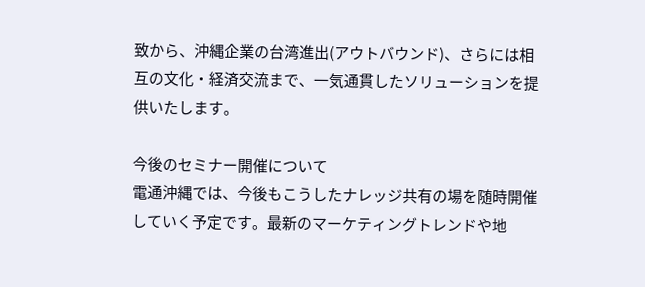致から、沖縄企業の台湾進出(アウトバウンド)、さらには相互の文化・経済交流まで、一気通貫したソリューションを提供いたします。

今後のセミナー開催について
電通沖縄では、今後もこうしたナレッジ共有の場を随時開催していく予定です。最新のマーケティングトレンドや地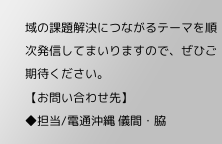域の課題解決につながるテーマを順次発信してまいりますので、ぜひご期待ください。
【お問い合わせ先】
◆担当/電通沖縄 儀間・脇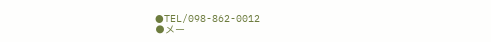●TEL/098-862-0012
●メー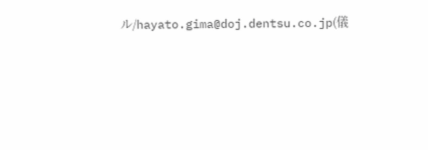ル/hayato.gima@doj.dentsu.co.jp(儀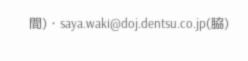間)・saya.waki@doj.dentsu.co.jp(脇)